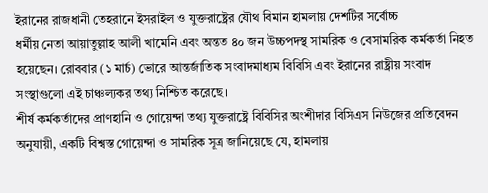ইরানের রাজধানী তেহরানে ইসরাইল ও যুক্তরাষ্ট্রের যৌথ বিমান হামলায় দেশটির সর্বোচ্চ
ধর্মীয় নেতা আয়াতুল্লাহ আলী খামেনি এবং অন্তত ৪০ জন উচ্চপদস্থ সামরিক ও বেসামরিক কর্মকর্তা নিহত হয়েছেন। রোববার (১ মার্চ) ভোরে আন্তর্জাতিক সংবাদমাধ্যম বিবিসি এবং ইরানের রাষ্ট্রীয় সংবাদ সংস্থাগুলো এই চাঞ্চল্যকর তথ্য নিশ্চিত করেছে।
শীর্ষ কর্মকর্তাদের প্রাণহানি ও গোয়েন্দা তথ্য যুক্তরাষ্ট্রে বিবিসির অংশীদার বিসিএস নিউজের প্রতিবেদন অনুযায়ী, একটি বিশ্বস্ত গোয়েন্দা ও সামরিক সূত্র জানিয়েছে যে, হামলায়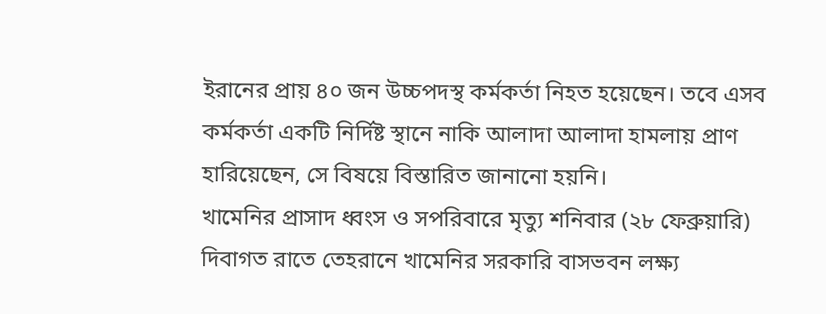ইরানের প্রায় ৪০ জন উচ্চপদস্থ কর্মকর্তা নিহত হয়েছেন। তবে এসব কর্মকর্তা একটি নির্দিষ্ট স্থানে নাকি আলাদা আলাদা হামলায় প্রাণ হারিয়েছেন, সে বিষয়ে বিস্তারিত জানানো হয়নি।
খামেনির প্রাসাদ ধ্বংস ও সপরিবারে মৃত্যু শনিবার (২৮ ফেব্রুয়ারি) দিবাগত রাতে তেহরানে খামেনির সরকারি বাসভবন লক্ষ্য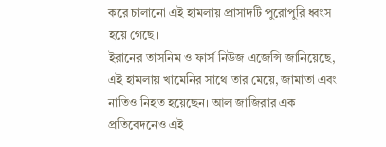করে চালানো এই হামলায় প্রাসাদটি পুরোপুরি ধ্বংস হয়ে গেছে।
ইরানের তাসনিম ও ফার্স নিউজ এজেন্সি জানিয়েছে, এই হামলায় খামেনির সাথে তার মেয়ে, জামাতা এবং নাতিও নিহত হয়েছেন। আল জাজিরার এক প্রতিবেদনেও এই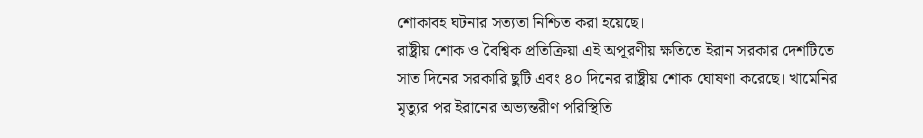শোকাবহ ঘটনার সত্যতা নিশ্চিত করা হয়েছে।
রাষ্ট্রীয় শোক ও বৈশ্বিক প্রতিক্রিয়া এই অপূরণীয় ক্ষতিতে ইরান সরকার দেশটিতে সাত দিনের সরকারি ছুটি এবং ৪০ দিনের রাষ্ট্রীয় শোক ঘোষণা করেছে। খামেনির মৃত্যুর পর ইরানের অভ্যন্তরীণ পরিস্থিতি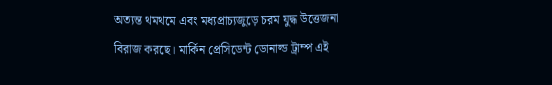অত্যন্ত থমথমে এবং মধ্যপ্রাচ্যজুড়ে চরম যুদ্ধ উত্তেজনা বিরাজ করছে। মার্কিন প্রেসিডেন্ট ডোনাল্ড ট্রাম্প এই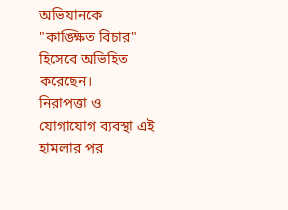অভিযানকে "কাঙ্ক্ষিত বিচার" হিসেবে অভিহিত করেছেন।
নিরাপত্তা ও যোগাযোগ ব্যবস্থা এই হামলার পর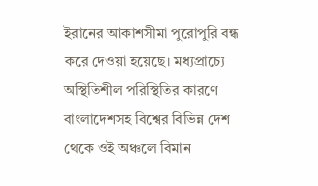ইরানের আকাশসীমা পুরোপুরি বন্ধ করে দেওয়া হয়েছে। মধ্যপ্রাচ্যে অস্থিতিশীল পরিস্থিতির কারণে বাংলাদেশসহ বিশ্বের বিভিন্ন দেশ থেকে ওই অঞ্চলে বিমান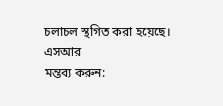চলাচল স্থগিত করা হয়েছে।
এসআর
মন্তব্য করুন: